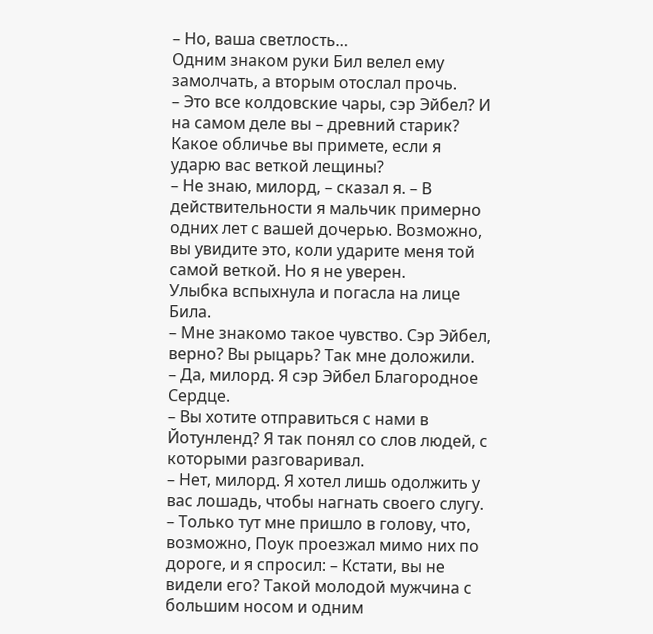– Но, ваша светлость…
Одним знаком руки Бил велел ему замолчать, а вторым отослал прочь.
– Это все колдовские чары, сэр Эйбел? И на самом деле вы – древний старик? Какое обличье вы примете, если я ударю вас веткой лещины?
– Не знаю, милорд, – сказал я. – В действительности я мальчик примерно одних лет с вашей дочерью. Возможно, вы увидите это, коли ударите меня той самой веткой. Но я не уверен.
Улыбка вспыхнула и погасла на лице Била.
– Мне знакомо такое чувство. Сэр Эйбел, верно? Вы рыцарь? Так мне доложили.
– Да, милорд. Я сэр Эйбел Благородное Сердце.
– Вы хотите отправиться с нами в Йотунленд? Я так понял со слов людей, с которыми разговаривал.
– Нет, милорд. Я хотел лишь одолжить у вас лошадь, чтобы нагнать своего слугу. – Только тут мне пришло в голову, что, возможно, Поук проезжал мимо них по дороге, и я спросил: – Кстати, вы не видели его? Такой молодой мужчина с большим носом и одним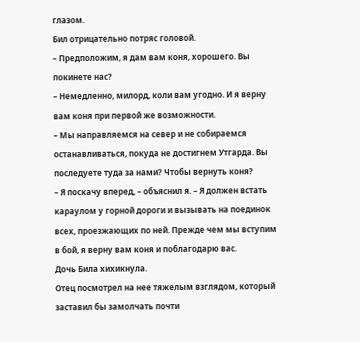глазом.
Бил отрицательно потряс головой.
– Предположим, я дам вам коня, хорошего. Вы покинете нас?
– Немедленно, милорд, коли вам угодно. И я верну вам коня при первой же возможности.
– Мы направляемся на север и не собираемся останавливаться, покуда не достигнем Утгарда. Вы последуете туда за нами? Чтобы вернуть коня?
– Я поскачу вперед, – объяснил я. – Я должен встать караулом у горной дороги и вызывать на поединок всех, проезжающих по ней. Прежде чем мы вступим в бой, я верну вам коня и поблагодарю вас.
Дочь Била хихикнула.
Отец посмотрел на нее тяжелым взглядом, который заставил бы замолчать почти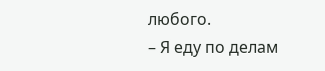любого.
– Я еду по делам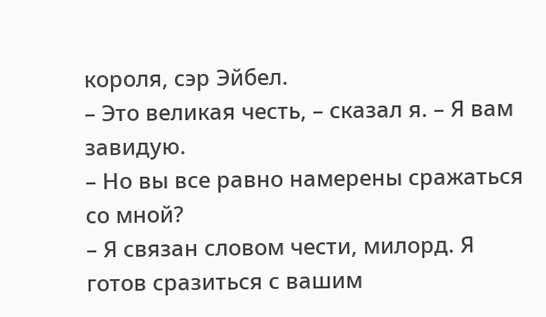короля, сэр Эйбел.
– Это великая честь, – сказал я. – Я вам завидую.
– Но вы все равно намерены сражаться со мной?
– Я связан словом чести, милорд. Я готов сразиться с вашим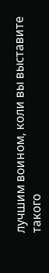лучшим воином, коли вы выставите такого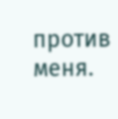против меня.